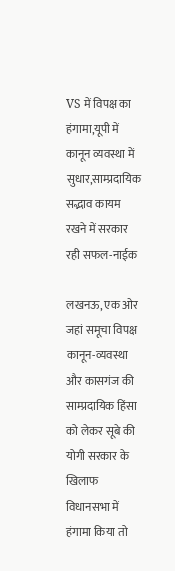VS में विपक्ष का हंगामा,यूपी में कानून व्यवस्था में सुधार,साम्प्रदायिक सद्भाव कायम रखने में सरकार रही सफल-नाईक

लखनऊ, एक ओर जहां समूचा विपक्ष कानून-व्यवस्था और कासगंज की साम्प्रदायिक हिंसा को लेकर सूबे की योगी सरकार के खिलाफ विधानसभा में हंगामा किया तो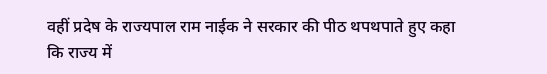वहीं प्रदेष के राज्यपाल राम नाईक ने सरकार की पीठ थपथपाते हुए कहा कि राज्य में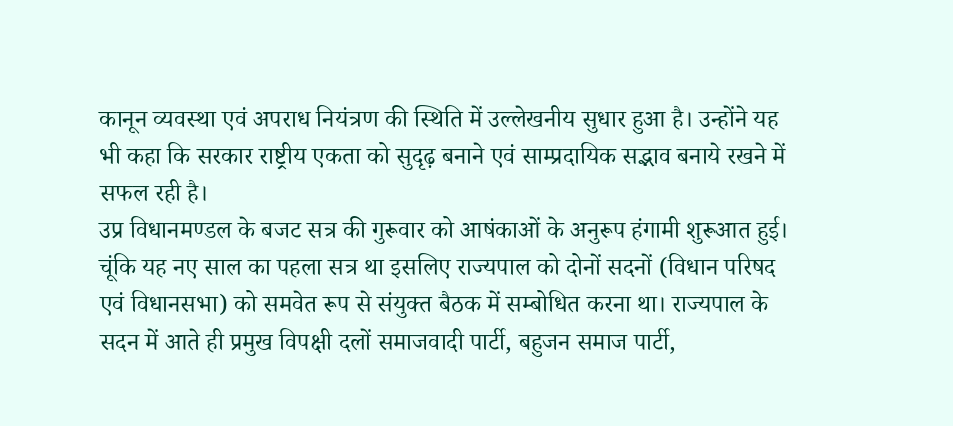कानून व्यवस्था एवं अपराध नियंत्रण की स्थिति में उल्लेखनीय सुधार हुआ है। उन्होंने यह भी कहा कि सरकार राष्ट्रीय एकता को सुदृढ़ बनाने एवं साम्प्रदायिक सद्भाव बनाये रखने में सफल रही है।
उप्र विधानमण्डल के बजट सत्र की गुरूवार को आषंकाओं के अनुरूप हंगामी शुरूआत हुई। चूंकि यह नए साल का पहला सत्र था इसलिए राज्यपाल को दोनों सदनों (विधान परिषद एवं विधानसभा) को समवेत रूप से संयुक्त बैठक में सम्बोधित करना था। राज्यपाल के सदन में आते ही प्रमुख विपक्षी दलों समाजवादी पार्टी, बहुजन समाज पार्टी,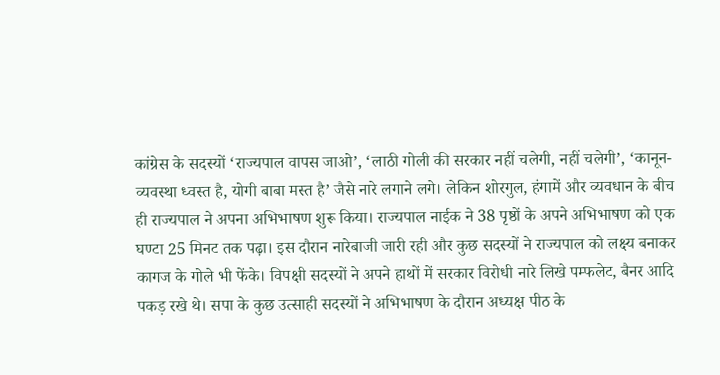कांग्रेस के सदस्यों ‘राज्यपाल वापस जाओ’, ‘लाठी गोली की सरकार नहीं चलेगी, नहीं चलेगी’, ‘कानून-व्यवस्था ध्वस्त है, योगी बाबा मस्त है’ जैसे नारे लगाने लगे। लेकिन शोरगुल, हंगामें और व्यवधान के बीच ही राज्यपाल ने अपना अभिभाषण शुरू किया। राज्यपाल नाईक ने 38 पृष्ठों के अपने अभिभाषण को एक घण्टा 25 मिनट तक पढ़ा। इस दौरान नारेबाजी जारी रही और कुछ सदस्यों ने राज्यपाल को लक्ष्य बनाकर कागज के गोले भी फेंके। विपक्षी सदस्यों ने अपने हाथों में सरकार विरोधी नारे लिखे पम्फलेट, बैनर आदि पकड़ रखे थे। सपा के कुछ उत्साही सदस्यों ने अभिभाषण के दौरान अध्यक्ष पीठ के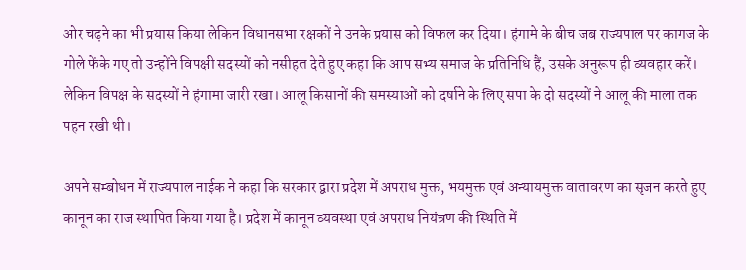ओर चढ़ने का भी प्रयास किया लेकिन विधानसभा रक्षकों ने उनके प्रयास को विफल कर दिया। हंगामे के बीच जब राज्यपाल पर कागज के गोले फेंके गए तो उन्होंने विपक्षी सदस्यों को नसीहत देते हुए कहा कि आप सभ्य समाज के प्रतिनिधि हैं, उसके अनुरूप ही व्यवहार करें। लेकिन विपक्ष के सदस्यों ने हंगामा जारी रखा। आलू किसानों की समस्याओं को दर्षाने के लिए सपा के दो सदस्यों ने आलू की माला तक पहन रखी थी।

अपने सम्बोधन में राज्यपाल नाईक ने कहा कि सरकार द्वारा प्रदेश में अपराध मुक्त, भयमुक्त एवं अन्यायमुक्त वातावरण का सृजन करते हुए कानून का राज स्थापित किया गया है। प्रदेश में कानून व्यवस्था एवं अपराध नियंत्रण की स्थिति में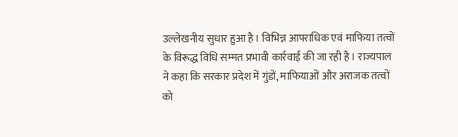उल्लेखनीय सुधार हुआ है। विभिन्न आपराधिक एवं माफिया तत्वों के विरूद्ध विधि सम्मत प्रभावी कार्रवाई की जा रही है। राज्यपाल ने कहा कि सरकार प्रदेश में गुंडों, माफियाओं और अराजक तत्वों को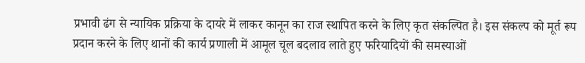प्रभावी ढंग से न्यायिक प्रक्रिया के दायरे में लाकर कानून का राज स्थापित करने के लिए कृत संकल्पित है। इस संकल्प को मूर्त रूप प्रदान करने के लिए थानों की कार्य प्रणाली में आमूल चूल बदलाव लाते हुए फरियादियों की समस्याओं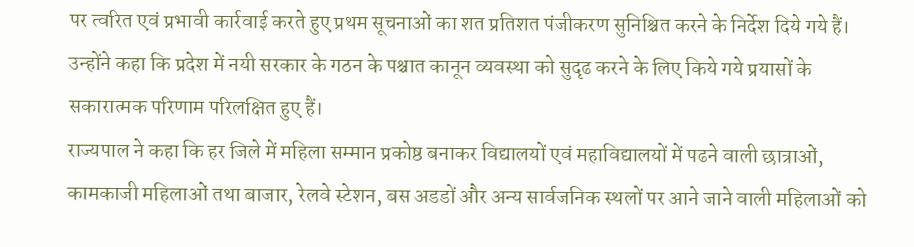पर त्वरित एवं प्रभावी कार्रवाई करते हुए प्रथम सूचनाओं का शत प्रतिशत पंजीकरण सुनिश्चित करने के निर्देश दिये गये हैं। उन्होंने कहा कि प्रदेश में नयी सरकार के गठन के पश्चात कानून व्यवस्था को सुदृढ करने के लिए किये गये प्रयासों के सकारात्मक परिणाम परिलक्षित हुए हैं।
राज्यपाल ने कहा कि हर जिले में महिला सम्मान प्रकोष्ठ बनाकर विद्यालयों एवं महाविद्यालयों में पढने वाली छात्राओं, कामकाजी महिलाओं तथा बाजार, रेलवे स्टेशन, बस अडडों और अन्य सार्वजनिक स्थलों पर आने जाने वाली महिलाओं को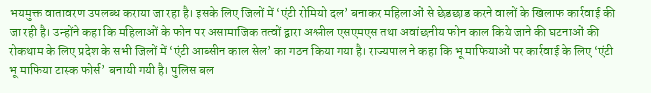भयमुक्त वातावरण उपलब्ध कराया जा रहा है। इसके लिए जिलों में ‘एंटी रोमियो दल’ बनाकर महिलाओं से छेडछाड करने वालों के खिलाफ कार्रवाई की जा रही है। उन्होंने कहा कि महिलाओं के फोन पर असामाजिक तत्वों द्वारा अश्लील एसएमएस तथा अवांछनीय फोन काल किये जाने की घटनाओं की रोकथाम के लिए प्रदेश के सभी जिलों में ‘एंटी आब्सीन काल सेल’ का गठन किया गया है। राज्यपाल ने कहा कि भू माफियाओं पर कार्रवाई के लिए ‘एंटी भू माफिया टास्क फोर्स’ बनायी गयी है। पुलिस बल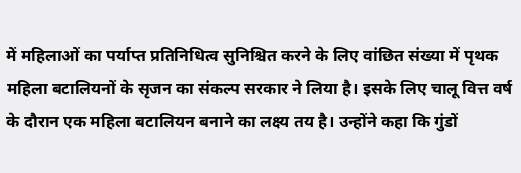में महिलाओं का पर्याप्त प्रतिनिधित्व सुनिश्चित करने के लिए वांछित संख्या में पृथक महिला बटालियनों के सृजन का संकल्प सरकार ने लिया है। इसके लिए चालू वित्त वर्ष के दौरान एक महिला बटालियन बनाने का लक्ष्य तय है। उन्होंने कहा कि गुंडों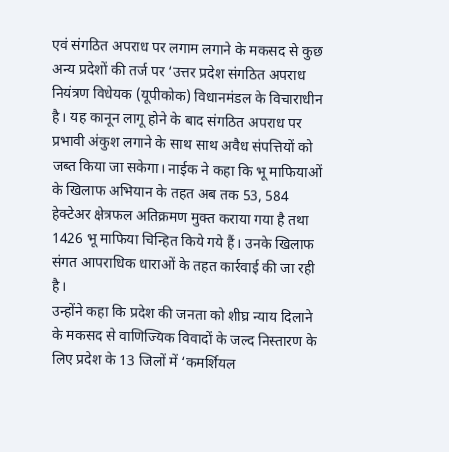एवं संगठित अपराध पर लगाम लगाने के मकसद से कुछ अन्य प्रदेशों की तर्ज पर ‘उत्तर प्रदेश संगठित अपराध नियंत्रण विधेयक (यूपीकोक) विधानमंडल के विचाराधीन है। यह कानून लागू होने के बाद संगठित अपराध पर प्रभावी अंकुश लगाने के साथ साथ अवैध संपत्तियों को जब्त किया जा सकेगा। नाईक ने कहा कि भू माफियाओं के खिलाफ अभियान के तहत अब तक 53, 584 हेक्टेअर क्षेत्रफल अतिक्रमण मुक्त कराया गया है तथा 1426 भू माफिया चिन्हित किये गये हैं। उनके खिलाफ संगत आपराधिक धाराओं के तहत कार्रवाई की जा रही है।
उन्होंने कहा कि प्रदेश की जनता को शीघ्र न्याय दिलाने के मकसद से वाणिज्यिक विवादों के जल्द निस्तारण के लिए प्रदेश के 13 जिलों में ‘कमर्शियल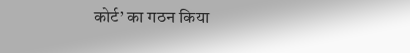कोर्ट’ का गठन किया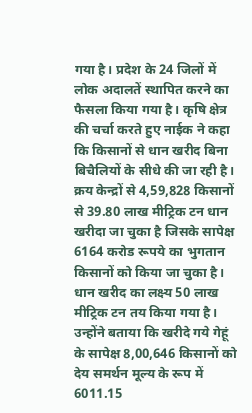गया है। प्रदेश के 24 जिलों में लोक अदालतें स्थापित करने का फैसला किया गया है। कृषि क्षेत्र की चर्चा करते हुए नाईक ने कहा कि किसानों से धान खरीद बिना बिचैलियों के सीधे की जा रही है। क्रय केन्द्रों से 4,59,828 किसानों से 39.80 लाख मीट्रिक टन धान खरीदा जा चुका है जिसके सापेक्ष 6164 करोड रूपये का भुगतान किसानों को किया जा चुका है। धान खरीद का लक्ष्य 50 लाख मीट्रिक टन तय किया गया है। उन्होंने बताया कि खरीदे गये गेहूं के सापेक्ष 8,00,646 किसानों को देय समर्थन मूल्य के रूप में 6011.15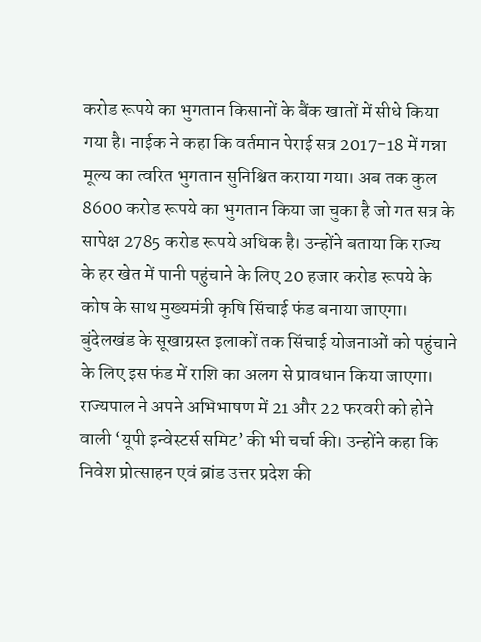करोड रूपये का भुगतान किसानों के बैंक खातों में सीधे किया गया है। नाईक ने कहा कि वर्तमान पेराई सत्र 2017-18 में गन्ना मूल्य का त्वरित भुगतान सुनिश्चित कराया गया। अब तक कुल 8600 करोड रूपये का भुगतान किया जा चुका है जो गत सत्र के सापेक्ष 2785 करोड रूपये अधिक है। उन्होंने बताया कि राज्य के हर खेत में पानी पहुंचाने के लिए 20 हजार करोड रूपये के कोष के साथ मुख्यमंत्री कृषि सिंचाई फंड बनाया जाएगा। बुंदेलखंड के सूखाग्रस्त इलाकों तक सिंचाई योजनाओं को पहुंचाने के लिए इस फंड में राशि का अलग से प्रावधान किया जाएगा।
राज्यपाल ने अपने अभिभाषण में 21 और 22 फरवरी को होने वाली ‘यूपी इन्वेस्टर्स समिट’ की भी चर्चा की। उन्होंने कहा कि निवेश प्रोत्साहन एवं ब्रांड उत्तर प्रदेश की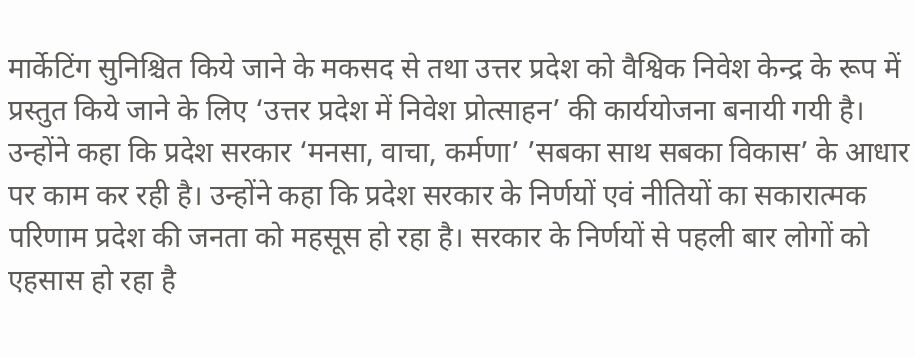मार्केटिंग सुनिश्चित किये जाने के मकसद से तथा उत्तर प्रदेश को वैश्विक निवेश केन्द्र के रूप में प्रस्तुत किये जाने के लिए ‘उत्तर प्रदेश में निवेश प्रोत्साहन’ की कार्ययोजना बनायी गयी है। उन्होंने कहा कि प्रदेश सरकार ‘मनसा, वाचा, कर्मणा’ ’सबका साथ सबका विकास’ के आधार पर काम कर रही है। उन्होंने कहा कि प्रदेश सरकार के निर्णयों एवं नीतियों का सकारात्मक परिणाम प्रदेश की जनता को महसूस हो रहा है। सरकार के निर्णयों से पहली बार लोगों को एहसास हो रहा है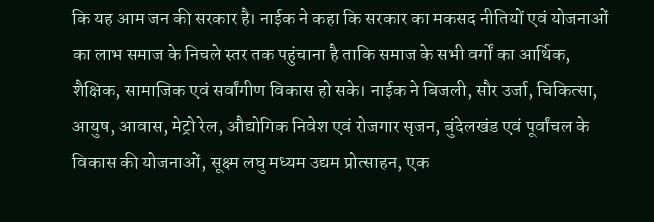कि यह आम जन की सरकार है। नाईक ने कहा कि सरकार का मकसद नीतियों एवं योजनाओं का लाभ समाज के निचले स्तर तक पहुंचाना है ताकि समाज के सभी वर्गों का आर्थिक, शैक्षिक, सामाजिक एवं सर्वांगीण विकास हो सके। नाईक ने बिजली, सौर उर्जा, चिकित्सा, आयुष, आवास, मेट्रो रेल, औद्योगिक निवेश एवं रोजगार सृजन, बुंदेलखंड एवं पूर्वांचल के विकास की योजनाओं, सूक्ष्म लघु मध्यम उद्यम प्रोत्साहन, एक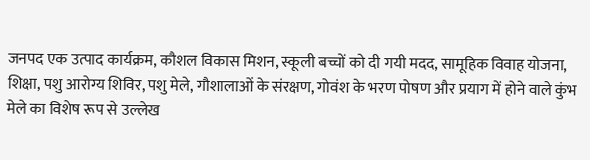जनपद एक उत्पाद कार्यक्रम, कौशल विकास मिशन, स्कूली बच्चों को दी गयी मदद, सामूहिक विवाह योजना, शिक्षा, पशु आरोग्य शिविर, पशु मेले, गौशालाओं के संरक्षण, गोवंश के भरण पोषण और प्रयाग में होने वाले कुंभ मेले का विशेष रूप से उल्लेख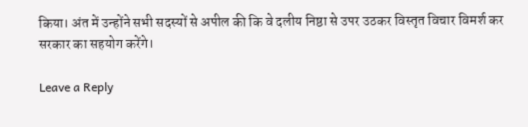किया। अंत में उन्होंने सभी सदस्यों से अपील की कि वे दलीय निष्ठा से उपर उठकर विस्तृत विचार विमर्श कर सरकार का सहयोग करेंगे।

Leave a Reply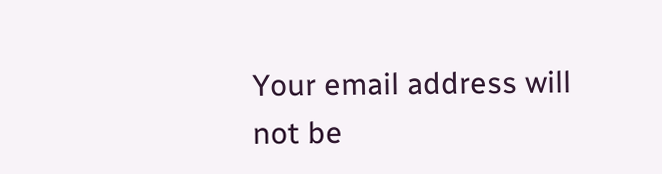Your email address will not be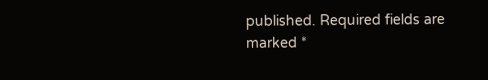published. Required fields are marked *